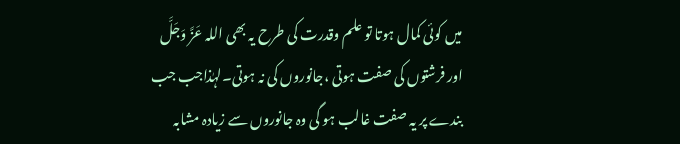میں کوئی کمال ہوتا تو علم وقدرت کی طرح یہ بھی اللہ عَزَّ وَجَلَّ اور فرشتوں کی صفت ہوتی ،جانوروں کی نہ ہوتی۔لہٰذاجب جب بندے پر یہ صفت غالب ہو گی وہ جانوروں سے زیادہ مشابہ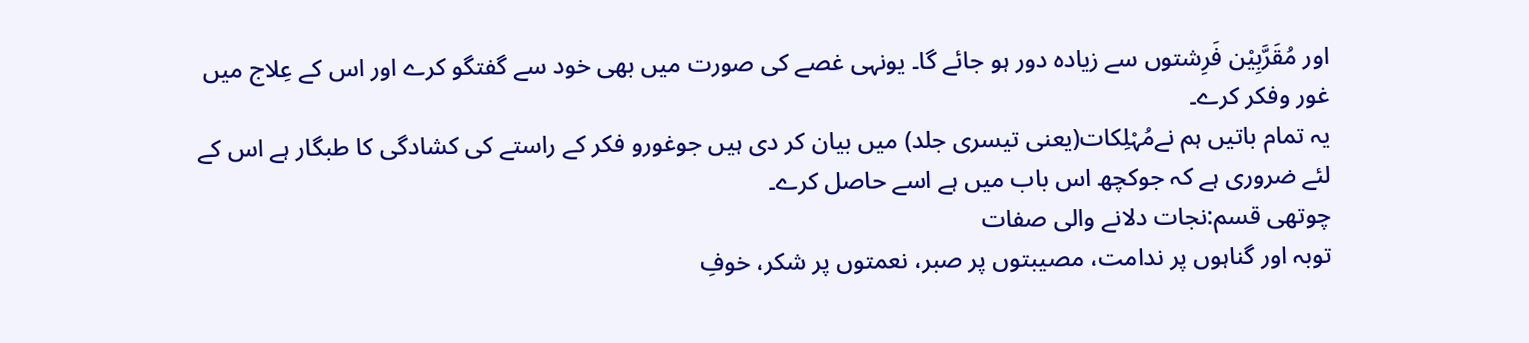اور مُقَرَّبِیْن فَرِشتوں سے زیادہ دور ہو جائے گا۔ یونہی غصے کی صورت میں بھی خود سے گفتگو کرے اور اس کے عِلاج میں غور وفکر کرے۔
یہ تمام باتیں ہم نےمُہْلِکات(یعنی تیسری جلد) میں بیان کر دی ہیں جوغورو فکر کے راستے کی کشادگی کا طبگار ہے اس کے لئے ضروری ہے کہ جوکچھ اس باب میں ہے اسے حاصل کرے۔
چوتھی قسم:نجات دلانے والی صفات
توبہ اور گناہوں پر ندامت، مصیبتوں پر صبر، نعمتوں پر شکر، خوفِ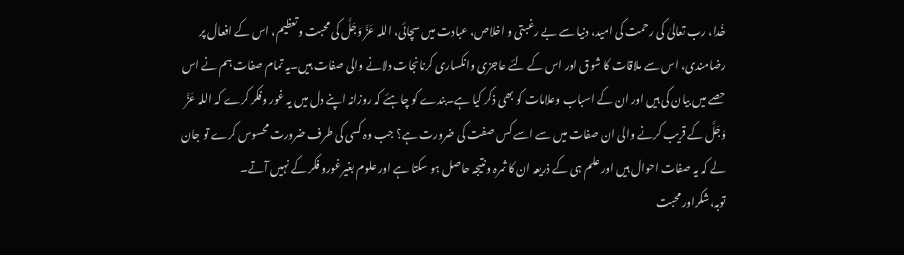خُدا، رب تعالیٰ کی رحمت کی امید، دنیا سے بے رغبتی و اخلاص، عبادت میں سچائی، اللہ عَزَّ وَجَلَّ کی محبت وتعظیم، اس کے افعال پر رضامندی، اس سے ملاقات کا شوق اور اس کے لئے عاجزی وانکساری کرنانجات دلانے والی صفات ہیں۔یہ تمام صفات ہم نے اس حصے میں بیان کی ہیں اور ان کے اسباب وعلامات کو بھی ذکر کیا ہے۔بندے کو چاہئے کہ روزانہ اپنے دل میں یہ غور وفکر کرے کہ اللہ عَزَّ وَجَلَّ کے قریب کرنے والی ان صفات میں سے اسے کس صفت کی ضرورت ہے؟ جب وہ کسی کی طرف ضرورت محسوس کرے تو جان لے کہ یہ صفات احوال ہیں اور علم ہی کے ذریعہ ان کا ثمرہ ونتیجہ حاصل ہو سکتا ہے اور علوم بغیرغورو فکر کے نہیں آتے۔
توبہ،شکراور محبت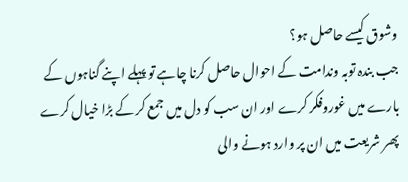وشوق کیسے حاصل ہو؟
جب بندہ توبہ وندامت کے احوال حاصل کرنا چاہے تو پہلے اپنے گناہوں کے بارے میں غوروفکر کرے اور ان سب کو دل میں جمع کر کے بڑا خیال کرے پھر شریعت میں ان پر وارد ہونے والی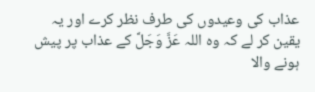عذاب کی وعیدوں کی طرف نظر کرے اور یہ یقین کر لے کہ وہ اللہ عَزَّ وَجَلَّ کے عذاب پر پیش ہونے والا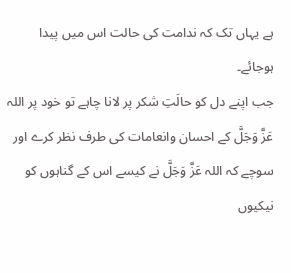ہے یہاں تک کہ ندامت کی حالت اس میں پیدا ہوجائے۔
جب اپنے دل کو حالَتِ شکر پر لانا چاہے تو خود پر اللہ عَزَّ وَجَلَّ کے احسان وانعامات کی طرف نظر کرے اور سوچے کہ اللہ عَزَّ وَجَلَّ نے کیسے اس کے گناہوں کو نیکیوں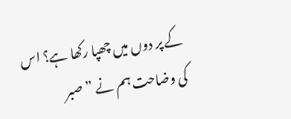کے پر دوں میں چھپا رکھا ہے؟ اس کی وضاحت ہم نے ”صبر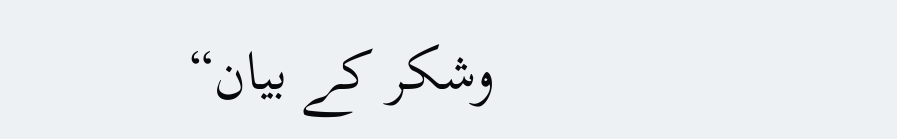وشکر کے بیان“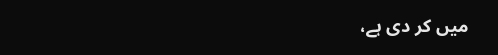میں کر دی ہے،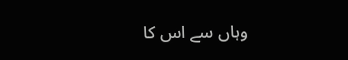وہاں سے اس کا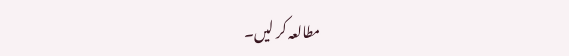مطالعہ کر لیں۔